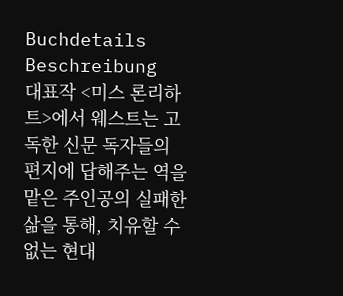Buchdetails
Beschreibung
대표작 <미스 론리하트>에서 웨스트는 고독한 신문 독자들의 편지에 답해주는 역을 맡은 주인공의 실패한 삶을 통해, 치유할 수 없는 현대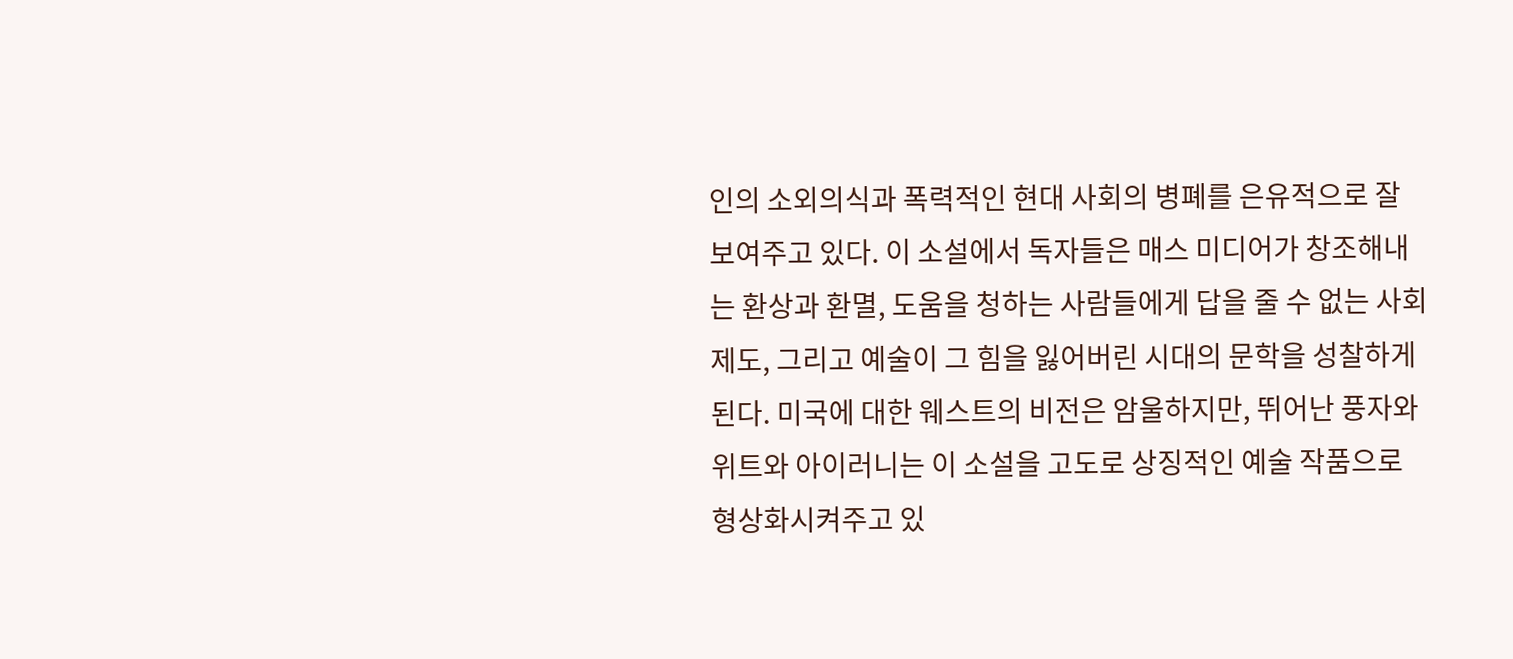인의 소외의식과 폭력적인 현대 사회의 병폐를 은유적으로 잘 보여주고 있다. 이 소설에서 독자들은 매스 미디어가 창조해내는 환상과 환멸, 도움을 청하는 사람들에게 답을 줄 수 없는 사회 제도, 그리고 예술이 그 힘을 잃어버린 시대의 문학을 성찰하게 된다. 미국에 대한 웨스트의 비전은 암울하지만, 뛰어난 풍자와 위트와 아이러니는 이 소설을 고도로 상징적인 예술 작품으로 형상화시켜주고 있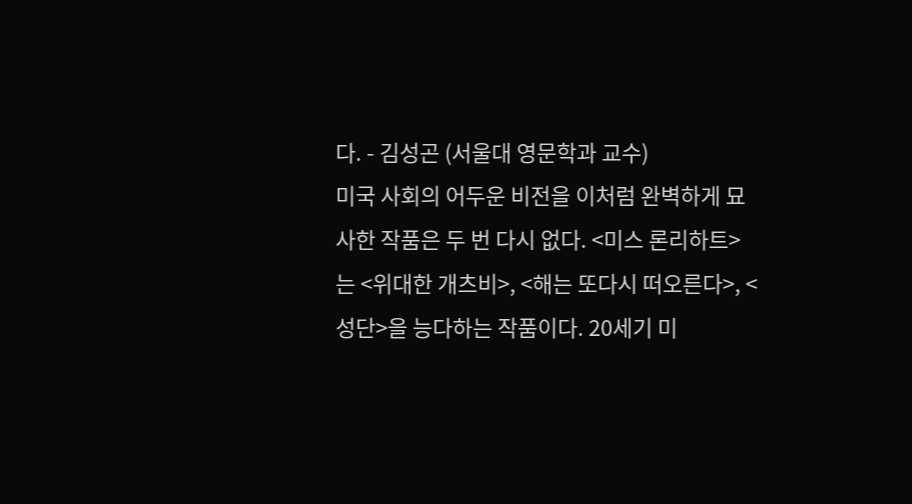다. - 김성곤 (서울대 영문학과 교수)
미국 사회의 어두운 비전을 이처럼 완벽하게 묘사한 작품은 두 번 다시 없다. <미스 론리하트>는 <위대한 개츠비>, <해는 또다시 떠오른다>, <성단>을 능다하는 작품이다. 20세기 미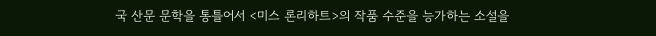국 산문 문학을 통틀어서 <미스 론리하트>의 작품 수준을 능가하는 소설을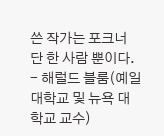쓴 작가는 포크너 단 한 사람 뿐이다. - 해럴드 블룸(예일 대학교 및 뉴욕 대학교 교수)